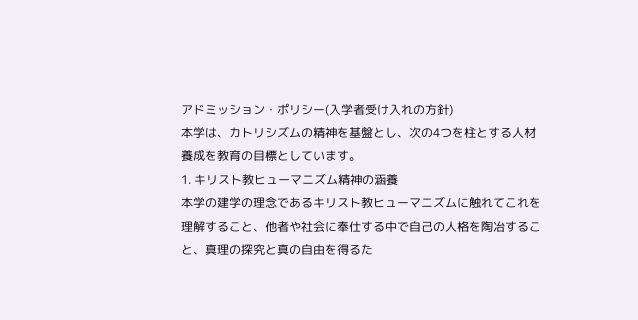アドミッション・ポリシー(入学者受け入れの方針)
本学は、カトリシズムの精神を基盤とし、次の4つを柱とする人材養成を教育の目標としています。
1. キリスト教ヒューマニズム精神の涵養
本学の建学の理念であるキリスト教ヒューマニズムに触れてこれを理解すること、他者や社会に奉仕する中で自己の人格を陶冶すること、真理の探究と真の自由を得るた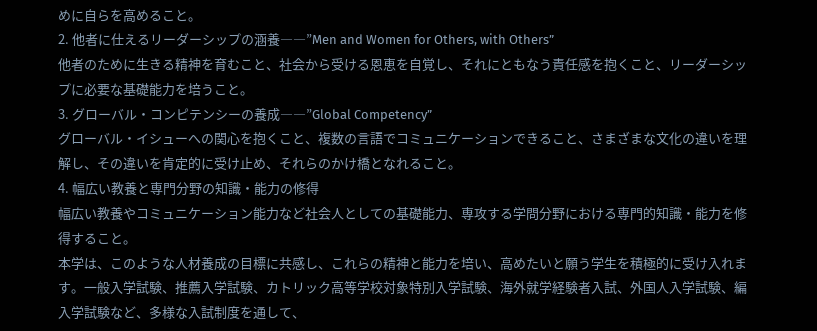めに自らを高めること。
2. 他者に仕えるリーダーシップの涵養――”Men and Women for Others, with Others”
他者のために生きる精神を育むこと、社会から受ける恩恵を自覚し、それにともなう責任感を抱くこと、リーダーシップに必要な基礎能力を培うこと。
3. グローバル・コンピテンシーの養成――”Global Competency”
グローバル・イシューへの関心を抱くこと、複数の言語でコミュニケーションできること、さまざまな文化の違いを理解し、その違いを肯定的に受け止め、それらのかけ橋となれること。
4. 幅広い教養と専門分野の知識・能力の修得
幅広い教養やコミュニケーション能力など社会人としての基礎能力、専攻する学問分野における専門的知識・能力を修得すること。
本学は、このような人材養成の目標に共感し、これらの精神と能力を培い、高めたいと願う学生を積極的に受け入れます。一般入学試験、推薦入学試験、カトリック高等学校対象特別入学試験、海外就学経験者入試、外国人入学試験、編入学試験など、多様な入試制度を通して、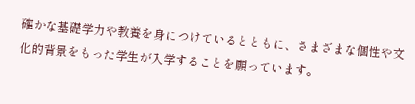確かな基礎学力や教養を身につけているとともに、さまざまな個性や文化的背景をもった学生が入学することを願っています。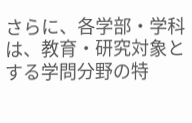さらに、各学部・学科は、教育・研究対象とする学問分野の特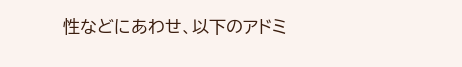性などにあわせ、以下のアドミ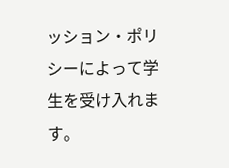ッション・ポリシーによって学生を受け入れます。